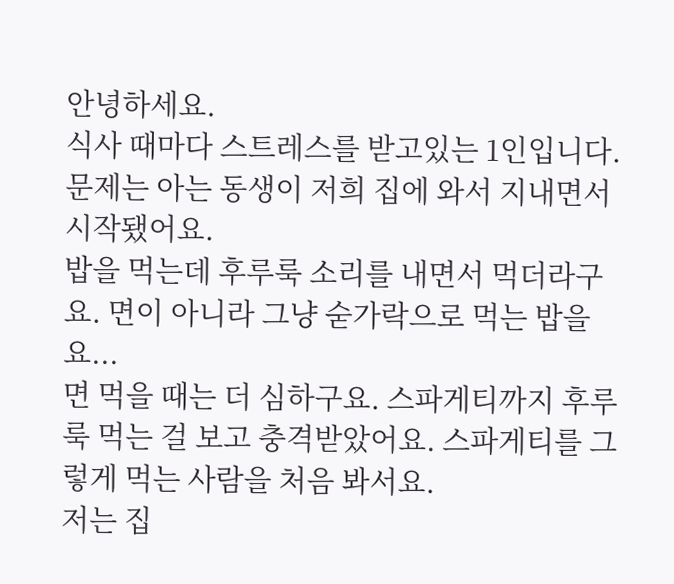안녕하세요.
식사 때마다 스트레스를 받고있는 1인입니다.
문제는 아는 동생이 저희 집에 와서 지내면서 시작됐어요.
밥을 먹는데 후루룩 소리를 내면서 먹더라구요. 면이 아니라 그냥 숟가락으로 먹는 밥을요...
면 먹을 때는 더 심하구요. 스파게티까지 후루룩 먹는 걸 보고 충격받았어요. 스파게티를 그렇게 먹는 사람을 처음 봐서요.
저는 집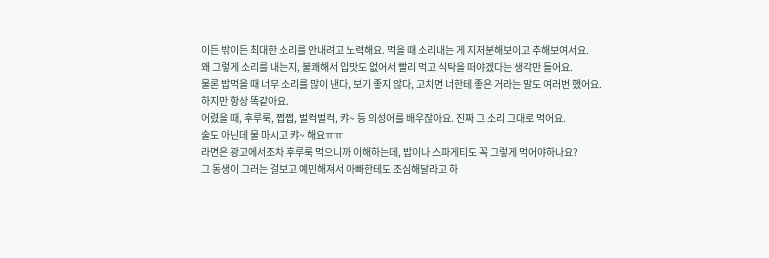이든 밖이든 최대한 소리를 안내려고 노력해요. 먹을 때 소리내는 게 지저분해보이고 추해보여서요.
왜 그렇게 소리를 내는지, 불쾌해서 입맛도 없어서 빨리 먹고 식탁을 떠야겠다는 생각만 들어요.
물론 밥먹을 때 너무 소리를 많이 낸다, 보기 좋지 않다, 고치면 너한테 좋은 거라는 말도 여러번 했어요. 하지만 항상 똑같아요.
어렸을 때, 후루룩, 쩝쩝, 벌컥벌컥, 캬~ 등 의성어를 배우잖아요. 진짜 그 소리 그대로 먹어요.
술도 아닌데 물 마시고 캬~ 해요ㅠㅠ
라면은 광고에서조차 후루룩 먹으니까 이해하는데, 밥이나 스파게티도 꼭 그렇게 먹어야하나요?
그 동생이 그러는 걸보고 예민해져서 아빠한테도 조심해달라고 하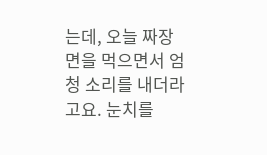는데, 오늘 짜장면을 먹으면서 엄청 소리를 내더라고요. 눈치를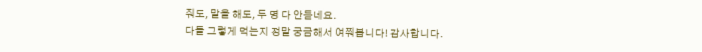줘도, 말을 해도, 두 명 다 안듣네요.
다들 그렇게 먹는지 정말 궁금해서 여쭤봅니다! 감사합니다.